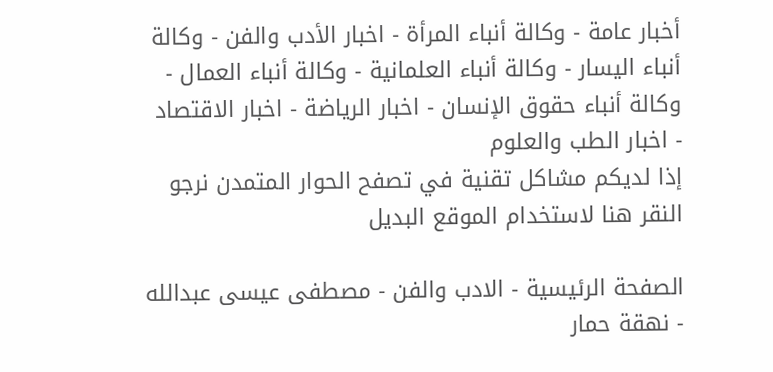أخبار عامة - وكالة أنباء المرأة - اخبار الأدب والفن - وكالة أنباء اليسار - وكالة أنباء العلمانية - وكالة أنباء العمال - وكالة أنباء حقوق الإنسان - اخبار الرياضة - اخبار الاقتصاد - اخبار الطب والعلوم
إذا لديكم مشاكل تقنية في تصفح الحوار المتمدن نرجو النقر هنا لاستخدام الموقع البديل

الصفحة الرئيسية - الادب والفن - مصطفى عيسى عبدالله - نهقة حمار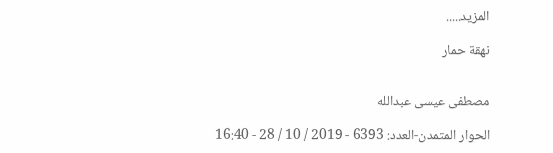المزيد.....

نهقة حمار


مصطفى عيسى عبدالله

الحوار المتمدن-العدد: 6393 - 2019 / 10 / 28 - 16:40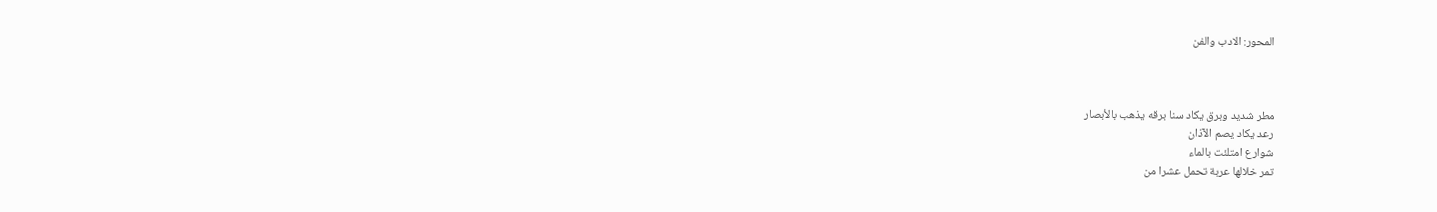المحور: الادب والفن



مطر شديد وبرق يكاد سنا برقه يذهب بالأبصار
رعد يكاد يصم الآذان
شوارع امتلئت بالماء
تمر خلالها عربة تحمل عشرا من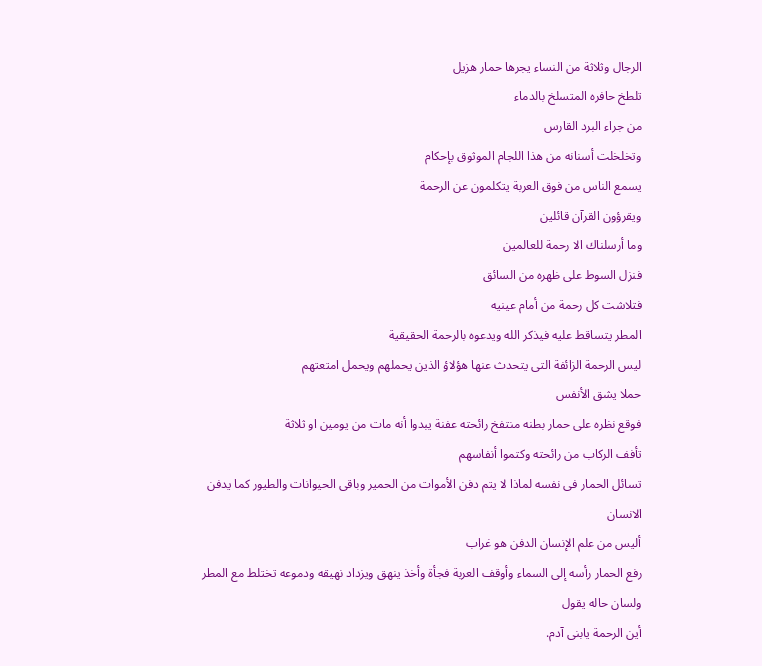الرجال وثلاثة من النساء يجرها حمار هزيل
تلطخ حافره المتسلخ بالدماء
من جراء البرد القارس
وتخلخلت أسنانه من هذا اللجام الموثوق بإحكام
يسمع الناس من فوق العربة يتكلمون عن الرحمة
ويقرؤون القرآن قائلين
وما أرسلناك الا رحمة للعالمين
فنزل السوط على ظهره من السائق
فتلاشت كل رحمة من أمام عينيه
المطر يتساقط عليه فيذكر الله ويدعوه بالرحمة الحقيقية
ليس الرحمة الزائفة التى يتحدث عنها هؤلاؤ الذين يحملهم ويحمل امتعتهم
حملا يشق الأنفس
فوقع نظره على حمار بطنه منتفخ رائحته عفنة يبدوا أنه مات من يومين او ثلاثة
تأفف الركاب من رائحته وكتموا أنفاسهم
تسائل الحمار فى نفسه لماذا لا يتم دفن الأموات من الحمير وباقى الحيوانات والطيور كما يدفن الانسان
أليس من علم الإنسان الدفن هو غراب
رفع الحمار رأسه إلى السماء وأوقف العربة فجأة وأخذ ينهق ويزداد نهيقه ودموعه تختلط مع المطر ولسان حاله يقول
أين الرحمة يابنى آدم.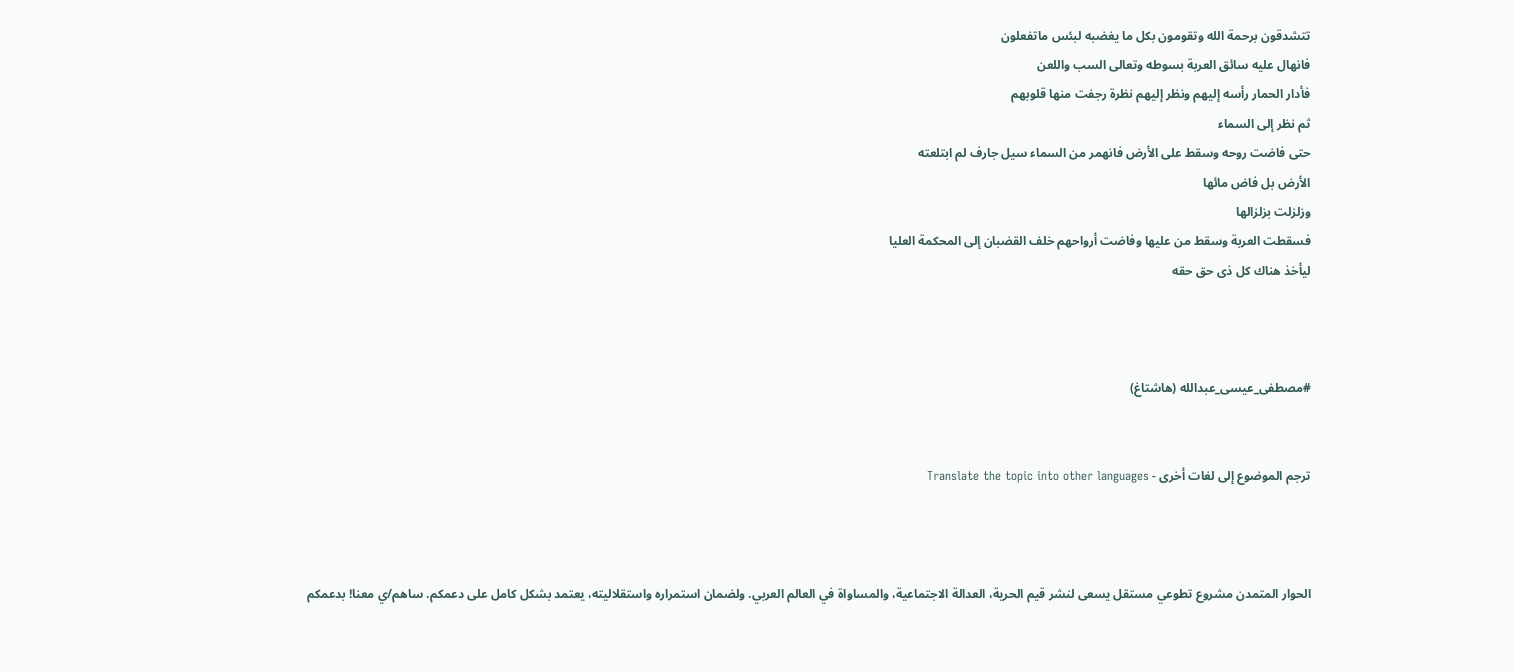تتشدقون برحمة الله وتقومون بكل ما يغضبه لبئس ماتفعلون
فانهال عليه سائق العربة بسوطه وتعالى السب واللعن
فأدار الحمار رأسه إليهم ونظر إليهم نظرة رجفت منها قلوبهم
ثم نظر إلى السماء
حتى فاضت روحه وسقط على الأرض فانهمر من السماء سيل جارف لم ابتلعته
الأرض بل فاض مائها
وزلزلت بزلزالها
فسقطت العربة وسقط من عليها وفاضت أرواحهم خلف القضبان إلى المحكمة العليا
ليأخذ هناك كل ذى حق حقه



#مصطفى_عيسى_عبدالله (هاشتاغ)


ترجم الموضوع إلى لغات أخرى - Translate the topic into other languages



الحوار المتمدن مشروع تطوعي مستقل يسعى لنشر قيم الحرية، العدالة الاجتماعية، والمساواة في العالم العربي. ولضمان استمراره واستقلاليته، يعتمد بشكل كامل على دعمكم. ساهم/ي معنا! بدعمكم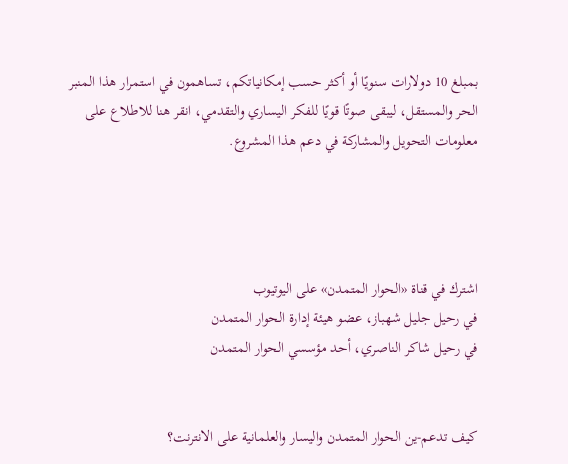بمبلغ 10 دولارات سنويًا أو أكثر حسب إمكانياتكم، تساهمون في استمرار هذا المنبر الحر والمستقل، ليبقى صوتًا قويًا للفكر اليساري والتقدمي، انقر هنا للاطلاع على معلومات التحويل والمشاركة في دعم هذا المشروع.




اشترك في قناة «الحوار المتمدن» على اليوتيوب
في رحيل جليل شهباز، عضو هيئة إدارة الحوار المتمدن
في رحيل شاكر الناصري، أحد مؤسسي الحوار المتمدن


كيف تدعم-ين الحوار المتمدن واليسار والعلمانية على الانترنت؟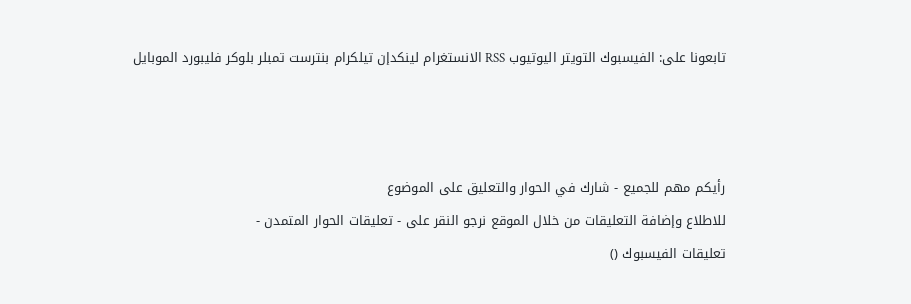تابعونا على: الفيسبوك التويتر اليوتيوب RSS الانستغرام لينكدإن تيلكرام بنترست تمبلر بلوكر فليبورد الموبايل



رأيكم مهم للجميع - شارك في الحوار والتعليق على الموضوع
للاطلاع وإضافة التعليقات من خلال الموقع نرجو النقر على - تعليقات الحوار المتمدن -
تعليقات الفيسبوك ()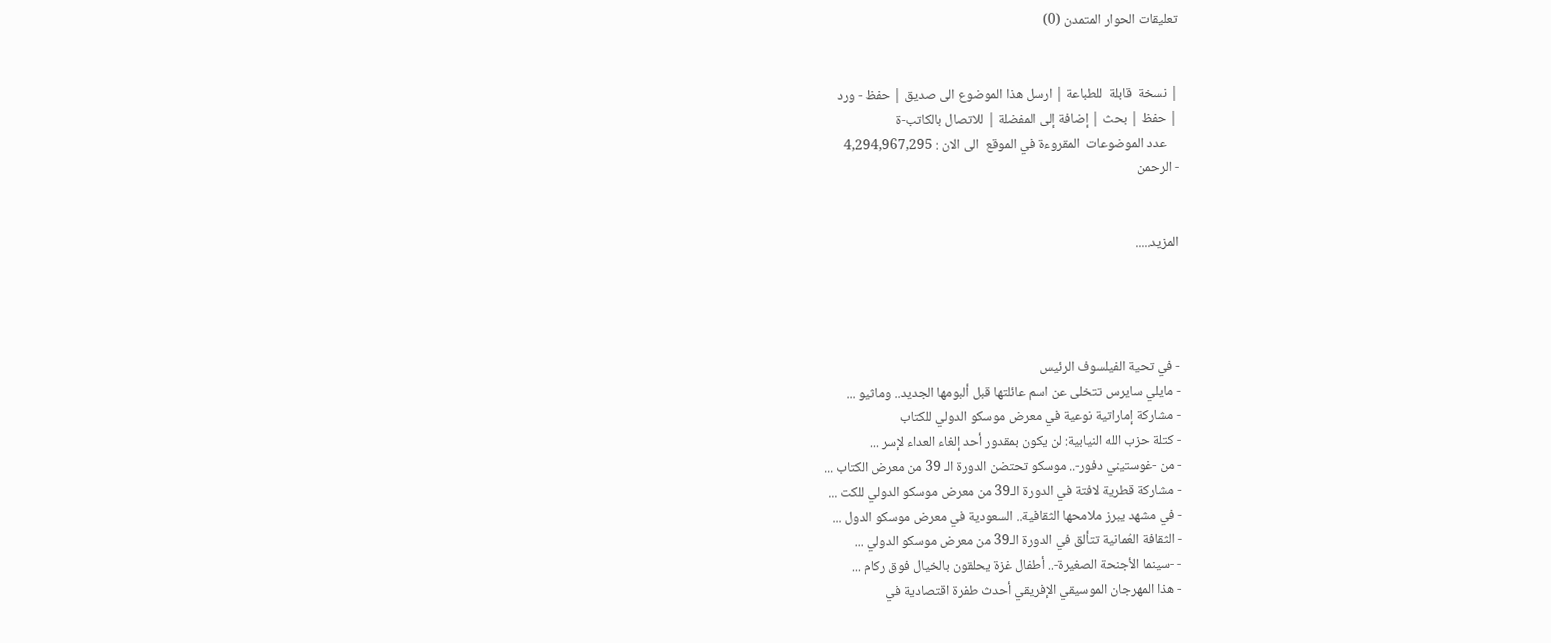تعليقات الحوار المتمدن (0)


| نسخة  قابلة  للطباعة | ارسل هذا الموضوع الى صديق | حفظ - ورد
| حفظ | بحث | إضافة إلى المفضلة | للاتصال بالكاتب-ة
    عدد الموضوعات  المقروءة في الموقع  الى الان : 4,294,967,295
- الرحمن


المزيد.....




- في تحية الفيلسوف الرئيس
- مايلي سايرس تتخلى عن اسم عائلتها قبل ألبومها الجديد.. وماثيو ...
- مشاركة إماراتية نوعية في معرض موسكو الدولي للكتاب
- كتلة حزب الله النيابية: لن يكون بمقدور أحد إلغاء العداء لإسر ...
- من -غوستيني دفور-.. موسكو تحتضن الدورة الـ 39 من معرض الكتاب ...
- مشاركة قطرية لافتة في الدورة الـ39 من معرض موسكو الدولي للكت ...
- في مشهد يبرز ملامحها الثقافية.. السعودية في معرض موسكو الدول ...
- الثقافة العُمانية تتألق في الدورة الـ39 من معرض موسكو الدولي ...
- -سينما الأجنحة الصغيرة-.. أطفال غزة يحلقون بالخيال فوق ركام ...
- هذا المهرجان الموسيقي الإفريقي أحدث طفرة اقتصادية في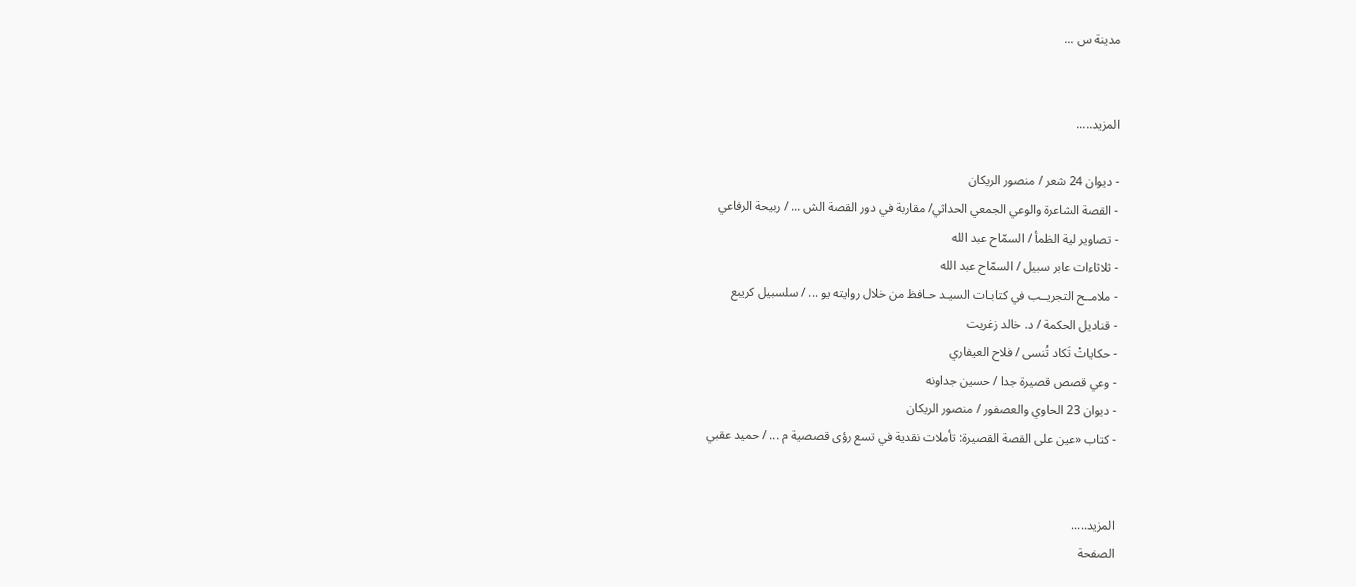مدينة س ...


المزيد.....

- ديوان 24 شعر / منصور الريكان
- القصة الشاعرة والوعي الجمعي الحداثي/ مقاربة في دور القصة الش ... / ربيحة الرفاعي
- تصاوير لية الظمأ / السمّاح عبد الله
- ثلاثاءات عابر سبيل / السمّاح عبد الله
- ملامــح التجريــب في كتابـات السيـد حـافظ من خلال روايته يو ... / سلسبيل كريبع
- قناديل الحكمة / د. خالد زغريت
- حكاياتْ تَكاد تُنسى / فلاح العيفاري
- وعي قصص قصيرة جدا / حسين جداونه
- ديوان 23 الحاوي والعصفور / منصور الريكان
- كتاب «عين على القصة القصيرة: تأملات نقدية في تسع رؤى قصصية م ... / حميد عقبي


المزيد.....
الصفحة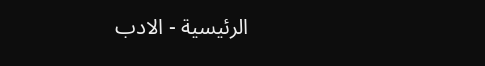الرئيسية - الادب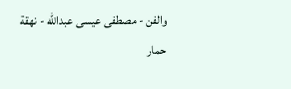والفن - مصطفى عيسى عبدالله - نهقة حمار